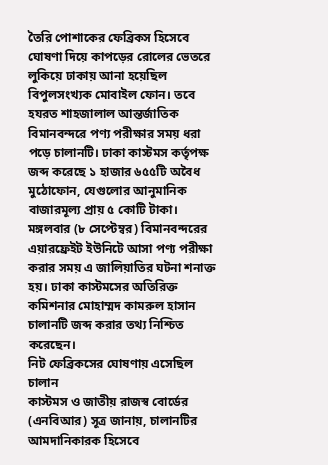তৈরি পোশাকের ফেব্রিকস হিসেবে ঘোষণা দিয়ে কাপড়ের রোলের ভেতরে লুকিয়ে ঢাকায় আনা হয়েছিল বিপুলসংখ্যক মোবাইল ফোন। তবে হযরত শাহজালাল আন্তর্জাতিক বিমানবন্দরে পণ্য পরীক্ষার সময় ধরা পড়ে চালানটি। ঢাকা কাস্টমস কর্তৃপক্ষ জব্দ করেছে ১ হাজার ৬৫৫টি অবৈধ মুঠোফোন, যেগুলোর আনুমানিক বাজারমূল্য প্রায় ৫ কোটি টাকা।
মঙ্গলবার (৮ সেপ্টেম্বর) বিমানবন্দরের এয়ারফ্রেইট ইউনিটে আসা পণ্য পরীক্ষা করার সময় এ জালিয়াতির ঘটনা শনাক্ত হয়। ঢাকা কাস্টমসের অতিরিক্ত কমিশনার মোহাম্মদ কামরুল হাসান চালানটি জব্দ করার তথ্য নিশ্চিত করেছেন।
নিট ফেব্রিকসের ঘোষণায় এসেছিল চালান
কাস্টমস ও জাতীয় রাজস্ব বোর্ডের (এনবিআর) সূত্র জানায়, চালানটির আমদানিকারক হিসেবে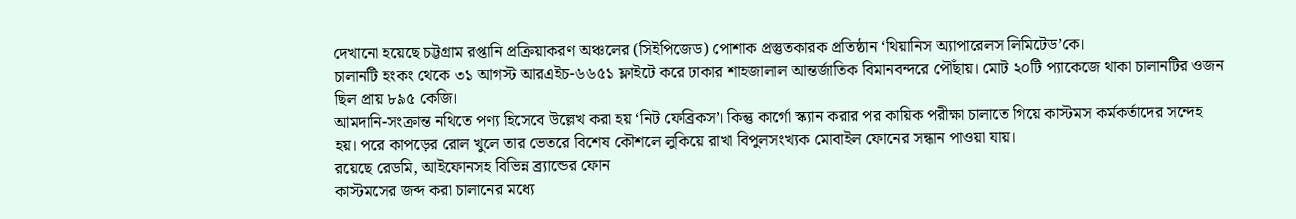দেখানো হয়েছে চট্টগ্রাম রপ্তানি প্রক্রিয়াকরণ অঞ্চলের (সিইপিজেড) পোশাক প্রস্তুতকারক প্রতিষ্ঠান ‘থিয়ানিস অ্যাপারেলস লিমিটেড’কে।
চালানটি হংকং থেকে ৩১ আগস্ট আরএইচ-৬৬৫১ ফ্লাইটে করে ঢাকার শাহজালাল আন্তর্জাতিক বিমানবন্দরে পৌঁছায়। মোট ২০টি প্যাকেজে থাকা চালানটির ওজন ছিল প্রায় ৮৯৫ কেজি।
আমদানি-সংক্রান্ত নথিতে পণ্য হিসেবে উল্লেখ করা হয় ‘নিট ফেব্রিকস’। কিন্তু কার্গো স্ক্যান করার পর কায়িক পরীক্ষা চালাতে গিয়ে কাস্টমস কর্মকর্তাদের সন্দেহ হয়। পরে কাপড়ের রোল খুলে তার ভেতরে বিশেষ কৌশলে লুকিয়ে রাখা বিপুলসংখ্যক মোবাইল ফোনের সন্ধান পাওয়া যায়।
রয়েছে রেডমি, আইফোনসহ বিভিন্ন ব্র্যান্ডের ফোন
কাস্টমসের জব্দ করা চালানের মধ্যে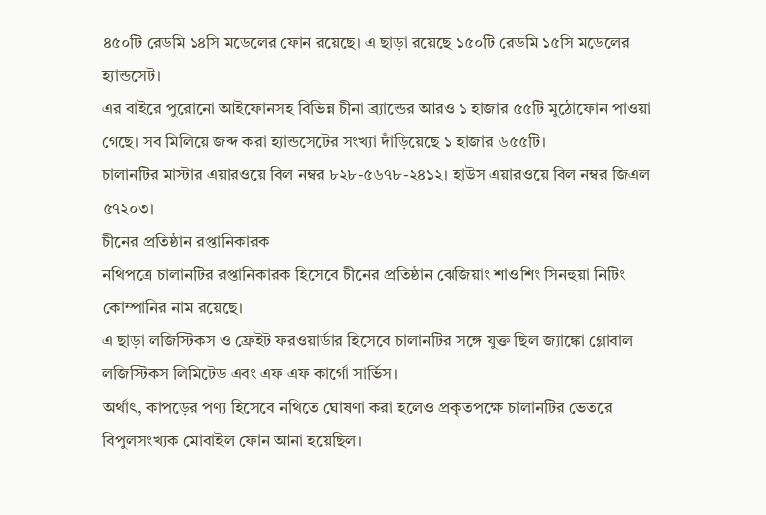৪৫০টি রেডমি ১৪সি মডেলের ফোন রয়েছে। এ ছাড়া রয়েছে ১৫০টি রেডমি ১৫সি মডেলের হ্যান্ডসেট।
এর বাইরে পুরোনো আইফোনসহ বিভিন্ন চীনা ব্র্যান্ডের আরও ১ হাজার ৫৫টি মুঠোফোন পাওয়া গেছে। সব মিলিয়ে জব্দ করা হ্যান্ডসেটের সংখ্যা দাঁড়িয়েছে ১ হাজার ৬৫৫টি।
চালানটির মাস্টার এয়ারওয়ে বিল নম্বর ৮২৮-৫৬৭৮-২৪১২। হাউস এয়ারওয়ে বিল নম্বর জিএল ৫৭২০৩।
চীনের প্রতিষ্ঠান রপ্তানিকারক
নথিপত্রে চালানটির রপ্তানিকারক হিসেবে চীনের প্রতিষ্ঠান ঝেজিয়াং শাওশিং সিনহুয়া নিটিং কোম্পানির নাম রয়েছে।
এ ছাড়া লজিস্টিকস ও ফ্রেইট ফরওয়ার্ডার হিসেবে চালানটির সঙ্গে যুক্ত ছিল জ্যাঙ্কো গ্লোবাল লজিস্টিকস লিমিটেড এবং এফ এফ কার্গো সার্ভিস।
অর্থাৎ, কাপড়ের পণ্য হিসেবে নথিতে ঘোষণা করা হলেও প্রকৃতপক্ষে চালানটির ভেতরে বিপুলসংখ্যক মোবাইল ফোন আনা হয়েছিল।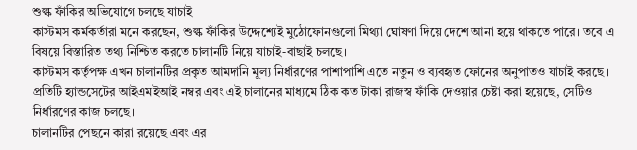শুল্ক ফাঁকির অভিযোগে চলছে যাচাই
কাস্টমস কর্মকর্তারা মনে করছেন, শুল্ক ফাঁকির উদ্দেশ্যেই মুঠোফোনগুলো মিথ্যা ঘোষণা দিয়ে দেশে আনা হয়ে থাকতে পারে। তবে এ বিষয়ে বিস্তারিত তথ্য নিশ্চিত করতে চালানটি নিয়ে যাচাই-বাছাই চলছে।
কাস্টমস কর্তৃপক্ষ এখন চালানটির প্রকৃত আমদানি মূল্য নির্ধারণের পাশাপাশি এতে নতুন ও ব্যবহৃত ফোনের অনুপাতও যাচাই করছে। প্রতিটি হ্যান্ডসেটের আইএমইআই নম্বর এবং এই চালানের মাধ্যমে ঠিক কত টাকা রাজস্ব ফাঁকি দেওয়ার চেষ্টা করা হয়েছে, সেটিও নির্ধারণের কাজ চলছে।
চালানটির পেছনে কারা রয়েছে এবং এর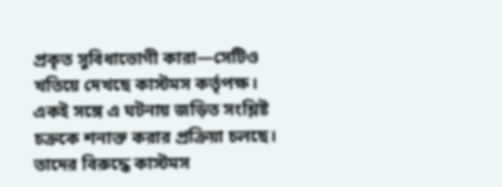প্রকৃত সুবিধাভোগী কারা—সেটিও খতিয়ে দেখছে কাস্টমস কর্তৃপক্ষ।
একই সঙ্গে এ ঘটনায় জড়িত সংশ্লিষ্ট চক্রকে শনাক্ত করার প্রক্রিয়া চলছে। তাদের বিরুদ্ধে কাস্টমস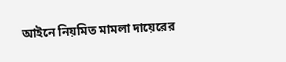আইনে নিয়মিত মামলা দায়েরের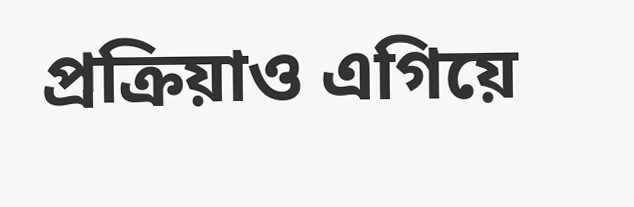প্রক্রিয়াও এগিয়ে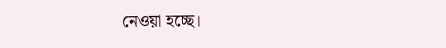নেওয়া হচ্ছে।